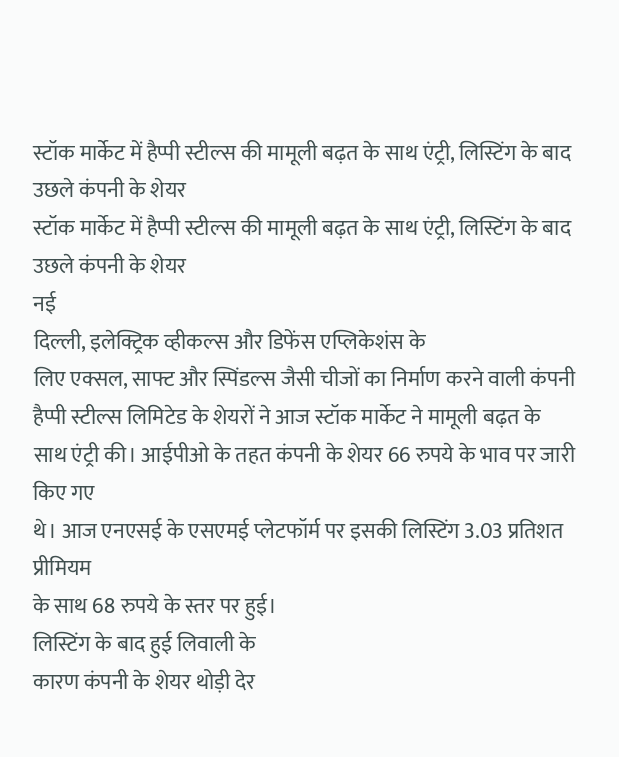स्टॉक मार्केट में हैप्पी स्टील्स की मामूली बढ़त के साथ एंट्री, लिस्टिंग के बाद उछले कंपनी के शेयर
स्टॉक मार्केट में हैप्पी स्टील्स की मामूली बढ़त के साथ एंट्री, लिस्टिंग के बाद उछले कंपनी के शेयर
नई
दिल्ली, इलेक्ट्रिक व्हीकल्स और डिफेंस एप्लिकेशंस के
लिए एक्सल, साफ्ट और स्पिंडल्स जैसी चीजों का निर्माण करने वाली कंपनी
हैप्पी स्टील्स लिमिटेड के शेयरों ने आज स्टॉक मार्केट ने मामूली बढ़त के
साथ एंट्री की। आईपीओ के तहत कंपनी के शेयर 66 रुपये के भाव पर जारी किए गए
थे। आज एनएसई के एसएमई प्लेटफॉर्म पर इसकी लिस्टिंग 3.03 प्रतिशत प्रीमियम
के साथ 68 रुपये के स्तर पर हुई।
लिस्टिंग के बाद हुई लिवाली के
कारण कंपनी के शेयर थोड़ी देर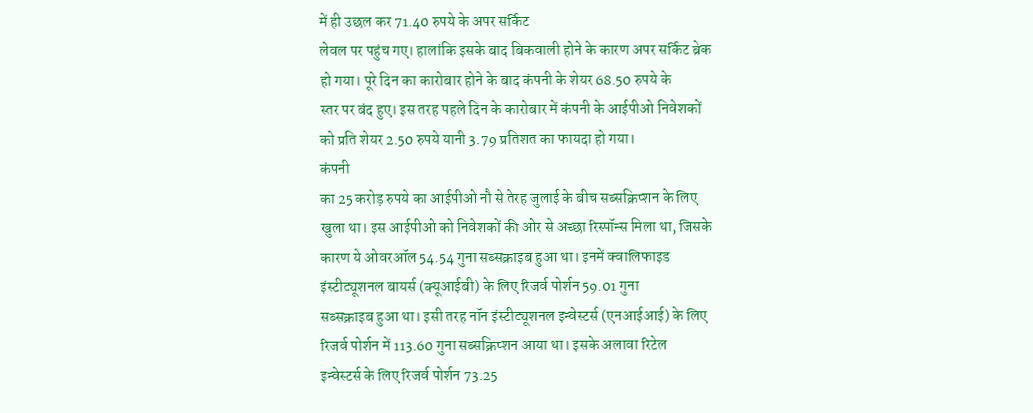में ही उछल कर 71.40 रुपये के अपर सर्किट
लेवल पर पहुंच गए। हालांकि इसके बाद बिकवाली होने के कारण अपर सर्किट ब्रेक
हो गया। पूरे दिन का कारोबार होने के बाद कंपनी के शेयर 68.50 रुपये के
स्तर पर बंद हुए। इस तरह पहले दिन के कारोबार में कंपनी के आईपीओ निवेशकों
को प्रति शेयर 2.50 रुपये यानी 3.79 प्रतिशत का फायदा हो गया।
कंपनी
का 25 करोड़ रुपये का आईपीओ नौ से तेरह जुलाई के बीच सब्सक्रिप्शन के लिए
खुला था। इस आईपीओ को निवेशकों की ओर से अच्छा रिस्पॉन्स मिला था, जिसके
कारण ये ओवरऑल 54.54 गुना सब्सक्राइब हुआ था। इनमें क्वालिफाइड
इंस्टीट्यूशनल बायर्स (क्यूआईबी) के लिए रिजर्व पोर्शन 59.01 गुना
सब्सक्राइब हुआ था। इसी तरह नॉन इंस्टीट्यूशनल इन्वेस्टर्स (एनआईआई) के लिए
रिजर्व पोर्शन में 113.60 गुना सब्सक्रिप्शन आया था। इसके अलावा रिटेल
इन्वेस्टर्स के लिए रिजर्व पोर्शन 73.25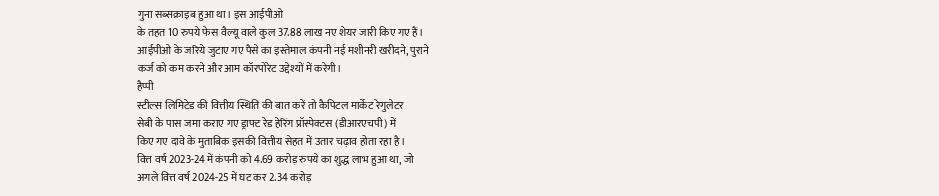गुना सब्सक्राइब हुआ था। इस आईपीओ
के तहत 10 रुपये फेस वैल्यू वाले कुल 37.88 लाख नए शेयर जारी किए गए हैं।
आईपीओ के जरिये जुटाए गए पैसे का इस्तेमाल कंपनी नई मशीनरी खरीदने, पुराने
कर्ज को कम करने और आम कॉरपोरेट उद्देश्यों में करेगी।
हैप्पी
स्टील्स लिमिटेड की वित्तीय स्थिति की बात करें तो कैपिटल मार्केट रेगुलेटर
सेबी के पास जमा कराए गए ड्राफ्ट रेड हेरिंग प्रॉस्पेक्टस (डीआरएचपी) में
किए गए दावे के मुताबिक इसकी वित्तीय सेहत में उतार चढ़ाव होता रहा है।
वित्त वर्ष 2023-24 में कंपनी को 4.69 करोड़ रुपये का शुद्ध लाभ हुआ था, जो
अगले वित्त वर्ष 2024-25 में घट कर 2.34 करोड़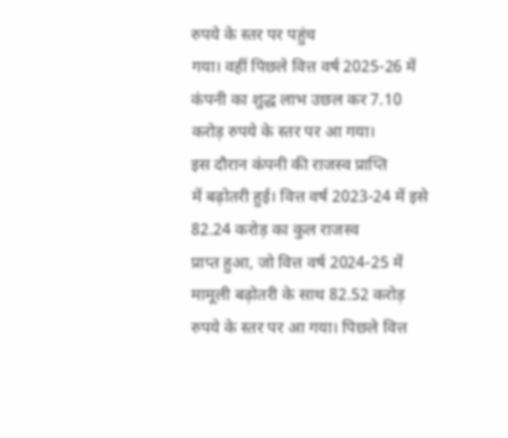रुपये के स्तर पर पहुंच
गया। वहीं पिछले वित्त वर्ष 2025-26 में कंपनी का शुद्ध लाभ उछल कर 7.10
करोड़ रुपये के स्तर पर आ गया।
इस दौरान कंपनी की राजस्व प्राप्ति
में बढ़ोतरी हुई। वित्त वर्ष 2023-24 में इसे 82.24 करोड़ का कुल राजस्व
प्राप्त हुआ, जो वित्त वर्ष 2024-25 में मामूली बढ़ोतरी के साथ 82.52 करोड़
रुपये के स्तर पर आ गया। पिछले वित्त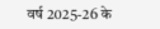वर्ष 2025-26 के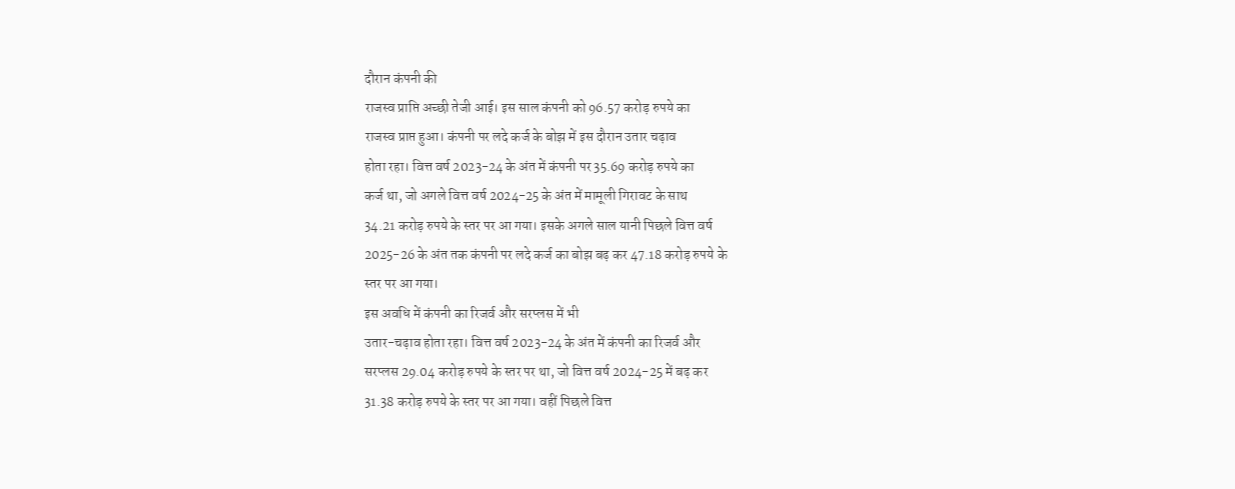दौरान कंपनी की
राजस्व प्राप्ति अच्छी तेजी आई। इस साल कंपनी को 96.57 करोड़ रुपये का
राजस्व प्राप्त हुआ। कंपनी पर लदे कर्ज के बोझ में इस दौरान उतार चढ़ाव
होता रहा। वित्त वर्ष 2023-24 के अंत में कंपनी पर 35.69 करोड़ रुपये का
कर्ज था, जो अगले वित्त वर्ष 2024-25 के अंत में मामूली गिरावट के साथ
34.21 करोड़ रुपये के स्तर पर आ गया। इसके अगले साल यानी पिछले वित्त वर्ष
2025-26 के अंत तक कंपनी पर लदे कर्ज का बोझ बढ़ कर 47.18 करोड़ रुपये के
स्तर पर आ गया।
इस अवधि में कंपनी का रिजर्व और सरप्लस में भी
उतार-चढ़ाव होता रहा। वित्त वर्ष 2023-24 के अंत में कंपनी का रिजर्व और
सरप्लस 29.04 करोड़ रुपये के स्तर पर था, जो वित्त वर्ष 2024-25 में बढ़ कर
31.38 करोड़ रुपये के स्तर पर आ गया। वहीं पिछले वित्त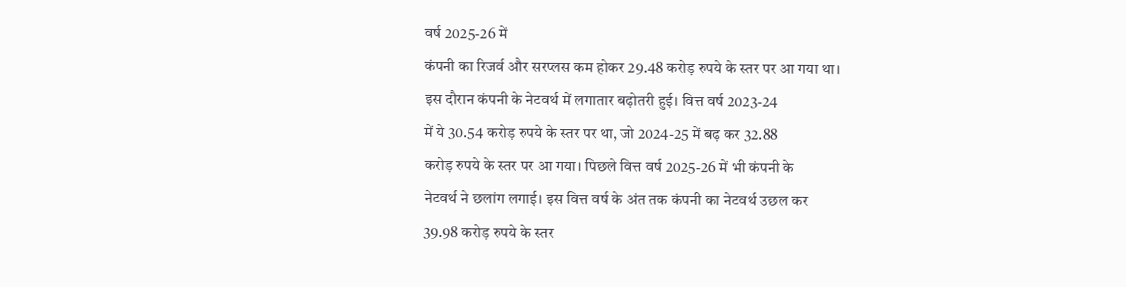वर्ष 2025-26 में
कंपनी का रिजर्व और सरप्लस कम होकर 29.48 करोड़ रुपये के स्तर पर आ गया था।
इस दौरान कंपनी के नेटवर्थ में लगातार बढ़ोतरी हुई। वित्त वर्ष 2023-24
में ये 30.54 करोड़ रुपये के स्तर पर था, जो 2024-25 में बढ़ कर 32.88
करोड़ रुपये के स्तर पर आ गया। पिछले वित्त वर्ष 2025-26 में भी कंपनी के
नेटवर्थ ने छलांग लगाई। इस वित्त वर्ष के अंत तक कंपनी का नेटवर्थ उछल कर
39.98 करोड़ रुपये के स्तर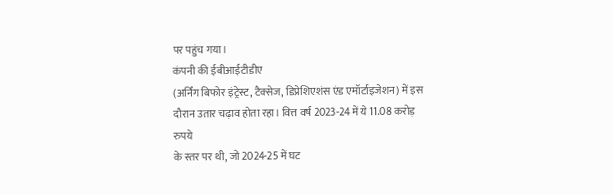पर पहुंच गया।
कंपनी की ईबीआईटीडीए
(अर्निंग बिफोर इंट्रेस्ट, टैक्सेज, डिप्रेशिएशंस एंड एमॉर्टाइजेशन) में इस
दौरान उतार चढ़ाव होता रहा। वित्त वर्ष 2023-24 में ये 11.08 करोड़ रुपये
के स्तर पर थी, जो 2024-25 में घट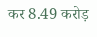कर 8.49 करोड़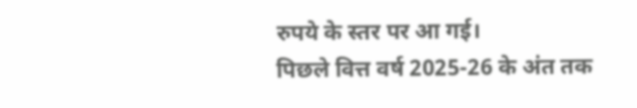रुपये के स्तर पर आ गई।
पिछले वित्त वर्ष 2025-26 के अंत तक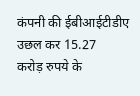कंपनी की ईबीआईटीडीए उछल कर 15.27
करोड़ रुपये के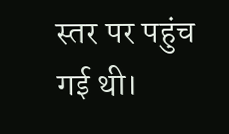स्तर पर पहुंच गई थी।